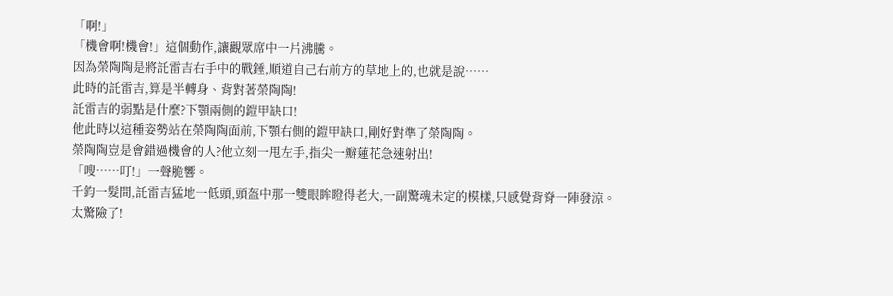「啊!」
「機會啊!機會!」這個動作,讓觀眾席中一片沸騰。
因為榮陶陶是將託雷吉右手中的戰錘,順道自己右前方的草地上的,也就是說……
此時的託雷吉,算是半轉身、背對著榮陶陶!
託雷吉的弱點是什麼?下顎兩側的鎧甲缺口!
他此時以這種姿勢站在榮陶陶面前,下顎右側的鎧甲缺口,剛好對準了榮陶陶。
榮陶陶豈是會錯過機會的人?他立刻一甩左手,指尖一瓣蓮花急速射出!
「嗖……叮!」一聲脆響。
千鈞一髮間,託雷吉猛地一低頭,頭盔中那一雙眼眸瞪得老大,一副驚魂未定的模樣,只感覺背脊一陣發涼。
太驚險了!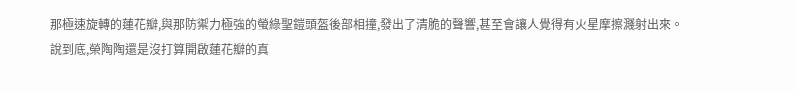那極速旋轉的蓮花瓣,與那防禦力極強的螢綠聖鎧頭盔後部相撞,發出了清脆的聲響,甚至會讓人覺得有火星摩擦濺射出來。
說到底,榮陶陶還是沒打算開啟蓮花瓣的真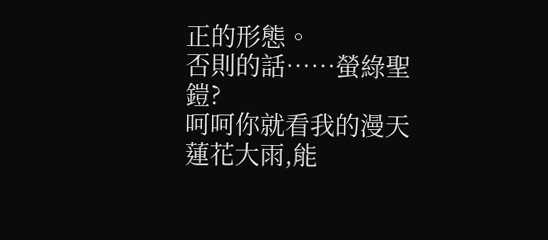正的形態。
否則的話……螢綠聖鎧?
呵呵你就看我的漫天蓮花大雨,能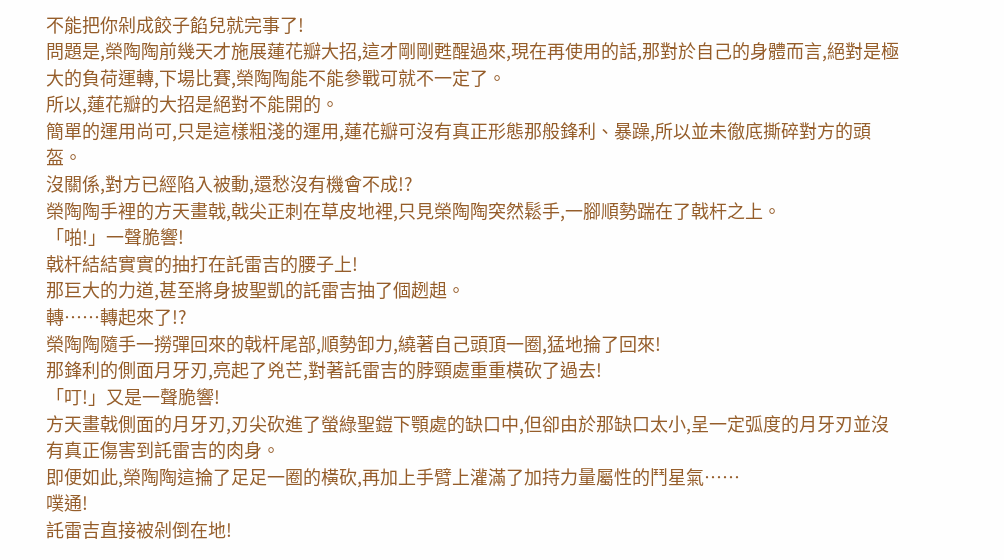不能把你剁成餃子餡兒就完事了!
問題是,榮陶陶前幾天才施展蓮花瓣大招,這才剛剛甦醒過來,現在再使用的話,那對於自己的身體而言,絕對是極大的負荷運轉,下場比賽,榮陶陶能不能參戰可就不一定了。
所以,蓮花瓣的大招是絕對不能開的。
簡單的運用尚可,只是這樣粗淺的運用,蓮花瓣可沒有真正形態那般鋒利、暴躁,所以並未徹底撕碎對方的頭盔。
沒關係,對方已經陷入被動,還愁沒有機會不成!?
榮陶陶手裡的方天畫戟,戟尖正刺在草皮地裡,只見榮陶陶突然鬆手,一腳順勢踹在了戟杆之上。
「啪!」一聲脆響!
戟杆結結實實的抽打在託雷吉的腰子上!
那巨大的力道,甚至將身披聖凱的託雷吉抽了個趔趄。
轉……轉起來了!?
榮陶陶隨手一撈彈回來的戟杆尾部,順勢卸力,繞著自己頭頂一圈,猛地掄了回來!
那鋒利的側面月牙刃,亮起了兇芒,對著託雷吉的脖頸處重重橫砍了過去!
「叮!」又是一聲脆響!
方天畫戟側面的月牙刃,刃尖砍進了螢綠聖鎧下顎處的缺口中,但卻由於那缺口太小,呈一定弧度的月牙刃並沒有真正傷害到託雷吉的肉身。
即便如此,榮陶陶這掄了足足一圈的橫砍,再加上手臂上灌滿了加持力量屬性的鬥星氣……
噗通!
託雷吉直接被剁倒在地!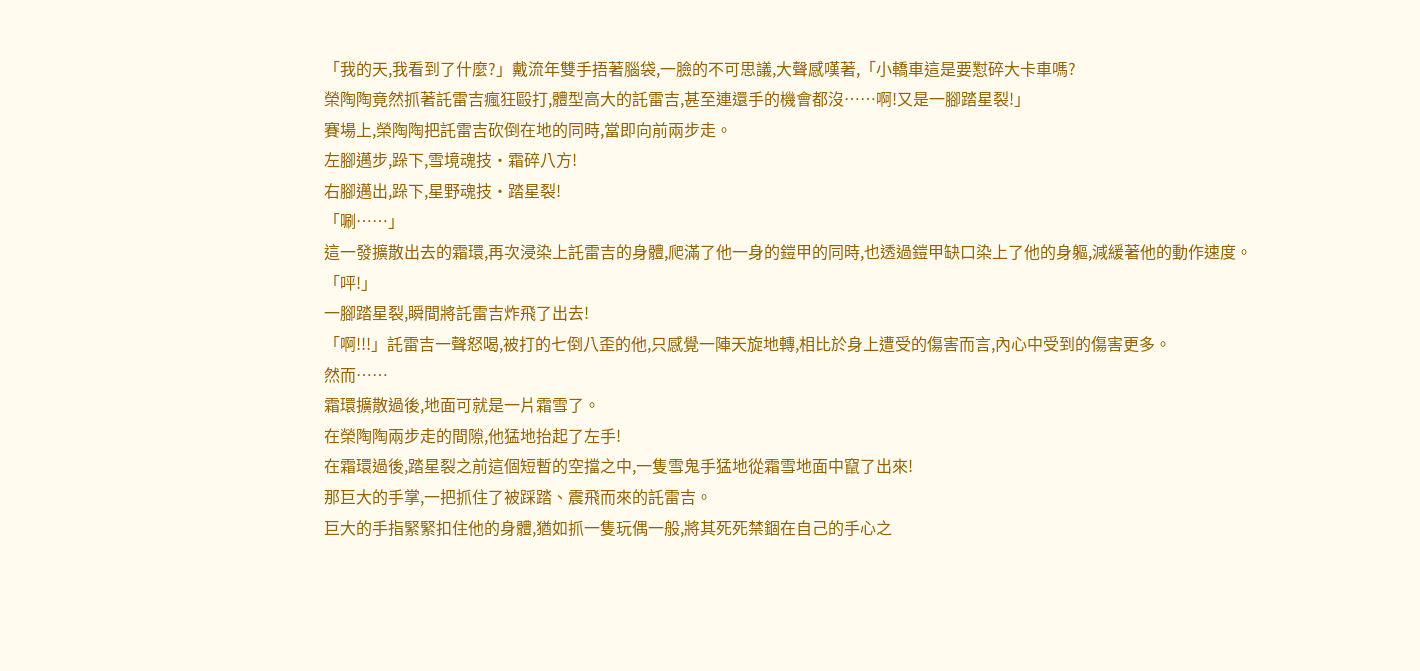「我的天,我看到了什麼?」戴流年雙手捂著腦袋,一臉的不可思議,大聲感嘆著,「小轎車這是要懟碎大卡車嗎?
榮陶陶竟然抓著託雷吉瘋狂毆打,體型高大的託雷吉,甚至連還手的機會都沒……啊!又是一腳踏星裂!」
賽場上,榮陶陶把託雷吉砍倒在地的同時,當即向前兩步走。
左腳邁步,跺下,雪境魂技·霜碎八方!
右腳邁出,跺下,星野魂技·踏星裂!
「唰……」
這一發擴散出去的霜環,再次浸染上託雷吉的身體,爬滿了他一身的鎧甲的同時,也透過鎧甲缺口染上了他的身軀,減緩著他的動作速度。
「呯!」
一腳踏星裂,瞬間將託雷吉炸飛了出去!
「啊!!!」託雷吉一聲怒喝,被打的七倒八歪的他,只感覺一陣天旋地轉,相比於身上遭受的傷害而言,內心中受到的傷害更多。
然而……
霜環擴散過後,地面可就是一片霜雪了。
在榮陶陶兩步走的間隙,他猛地抬起了左手!
在霜環過後,踏星裂之前這個短暫的空擋之中,一隻雪鬼手猛地從霜雪地面中竄了出來!
那巨大的手掌,一把抓住了被踩踏、震飛而來的託雷吉。
巨大的手指緊緊扣住他的身體,猶如抓一隻玩偶一般,將其死死禁錮在自己的手心之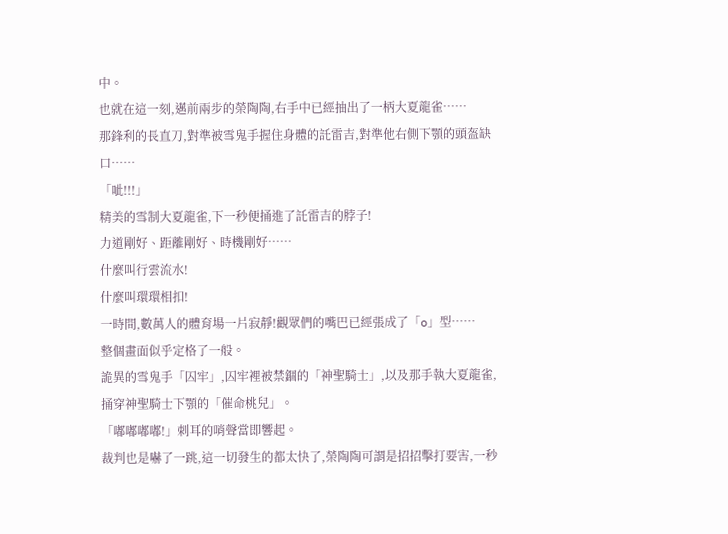中。
也就在這一刻,邁前兩步的榮陶陶,右手中已經抽出了一柄大夏龍雀……
那鋒利的長直刀,對準被雪鬼手握住身體的託雷吉,對準他右側下顎的頭盔缺口……
「呲!!!」
精美的雪制大夏龍雀,下一秒便捅進了託雷吉的脖子!
力道剛好、距離剛好、時機剛好……
什麼叫行雲流水!
什麼叫環環相扣!
一時間,數萬人的體育場一片寂靜!觀眾們的嘴巴已經張成了「o」型……
整個畫面似乎定格了一般。
詭異的雪鬼手「囚牢」,囚牢裡被禁錮的「神聖騎士」,以及那手執大夏龍雀,捅穿神聖騎士下顎的「催命桃兒」。
「嘟嘟嘟嘟!」刺耳的哨聲當即響起。
裁判也是嚇了一跳,這一切發生的都太快了,榮陶陶可謂是招招擊打要害,一秒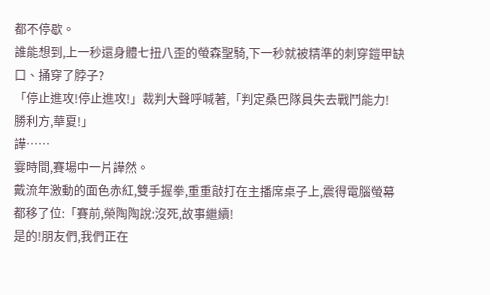都不停歇。
誰能想到,上一秒還身體七扭八歪的螢森聖騎,下一秒就被精準的刺穿鎧甲缺口、捅穿了脖子?
「停止進攻!停止進攻!」裁判大聲呼喊著,「判定桑巴隊員失去戰鬥能力!
勝利方,華夏!」
譁……
霎時間,賽場中一片譁然。
戴流年激動的面色赤紅,雙手握拳,重重敲打在主播席桌子上,震得電腦螢幕都移了位:「賽前,榮陶陶說:沒死,故事繼續!
是的!朋友們,我們正在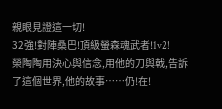親眼見證這一切!
32強!對陣桑巴!頂級螢森魂武者!1v2!
榮陶陶用決心與信念,用他的刀與戟,告訴了這個世界,他的故事……仍!在!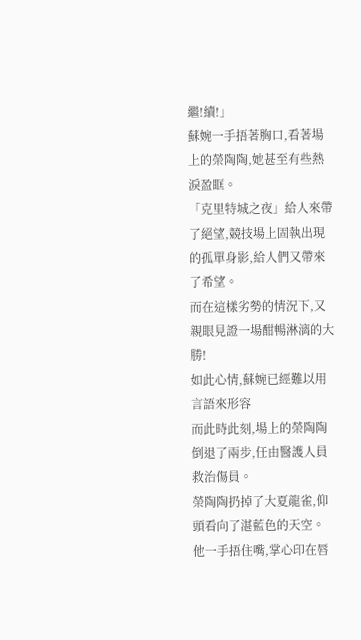繼!續!」
蘇婉一手捂著胸口,看著場上的榮陶陶,她甚至有些熱淚盈眶。
「克里特城之夜」給人來帶了絕望,競技場上固執出現的孤單身影,給人們又帶來了希望。
而在這樣劣勢的情況下,又親眼見證一場酣暢淋漓的大勝!
如此心情,蘇婉已經難以用言語來形容
而此時此刻,場上的榮陶陶倒退了兩步,任由醫護人員救治傷員。
榮陶陶扔掉了大夏龍雀,仰頭看向了湛藍色的天空。
他一手捂住嘴,掌心印在唇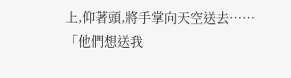上,仰著頭,將手掌向天空送去……
「他們想送我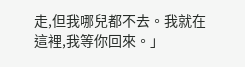走,但我哪兒都不去。我就在這裡,我等你回來。」